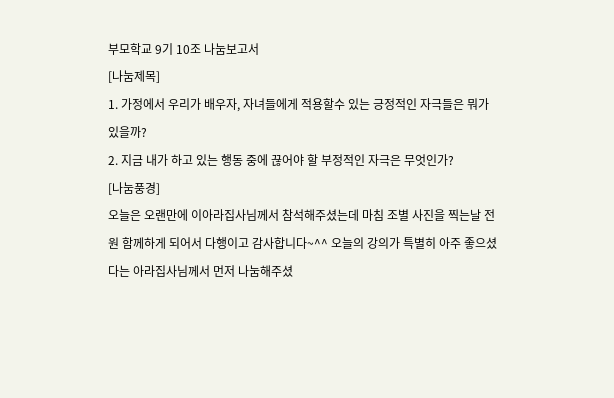부모학교 9기 10조 나눔보고서
[나눔제목]
1. 가정에서 우리가 배우자, 자녀들에게 적용할수 있는 긍정적인 자극들은 뭐가 있을까?
2. 지금 내가 하고 있는 행동 중에 끊어야 할 부정적인 자극은 무엇인가?
[나눔풍경]
오늘은 오랜만에 이아라집사님께서 참석해주셨는데 마침 조별 사진을 찍는날 전원 함께하게 되어서 다행이고 감사합니다~^^ 오늘의 강의가 특별히 아주 좋으셨다는 아라집사님께서 먼저 나눔해주셨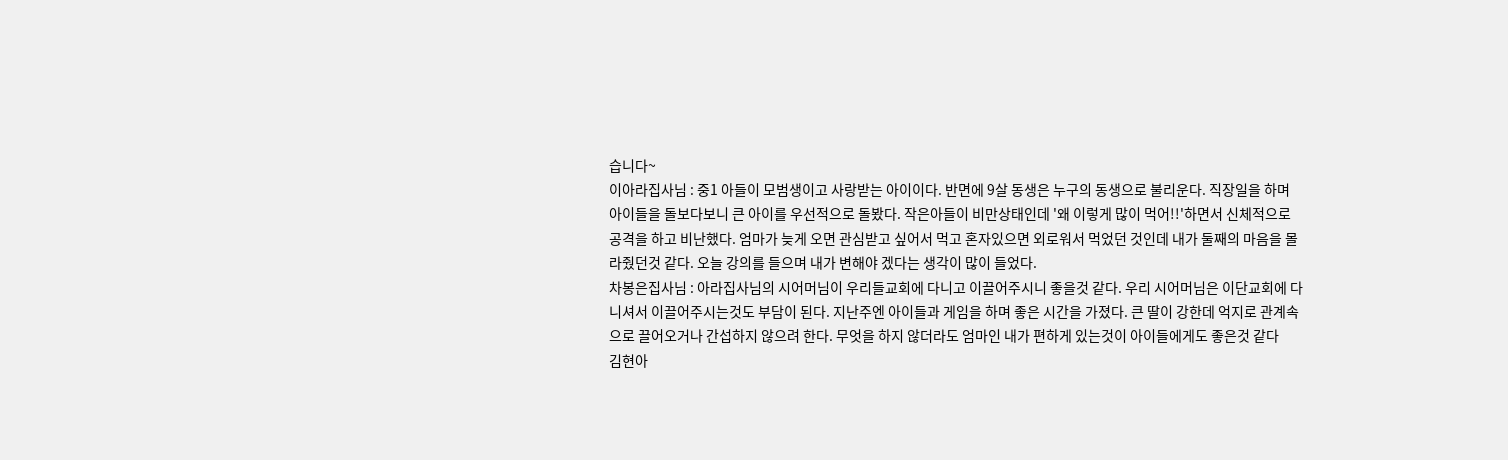습니다~
이아라집사님 : 중1 아들이 모범생이고 사랑받는 아이이다. 반면에 9살 동생은 누구의 동생으로 불리운다. 직장일을 하며 아이들을 돌보다보니 큰 아이를 우선적으로 돌봤다. 작은아들이 비만상태인데 '왜 이렇게 많이 먹어!!'하면서 신체적으로 공격을 하고 비난했다. 엄마가 늦게 오면 관심받고 싶어서 먹고 혼자있으면 외로워서 먹었던 것인데 내가 둘째의 마음을 몰라줬던것 같다. 오늘 강의를 들으며 내가 변해야 겠다는 생각이 많이 들었다.
차봉은집사님 : 아라집사님의 시어머님이 우리들교회에 다니고 이끌어주시니 좋을것 같다. 우리 시어머님은 이단교회에 다니셔서 이끌어주시는것도 부담이 된다. 지난주엔 아이들과 게임을 하며 좋은 시간을 가졌다. 큰 딸이 강한데 억지로 관계속으로 끌어오거나 간섭하지 않으려 한다. 무엇을 하지 않더라도 엄마인 내가 편하게 있는것이 아이들에게도 좋은것 같다
김현아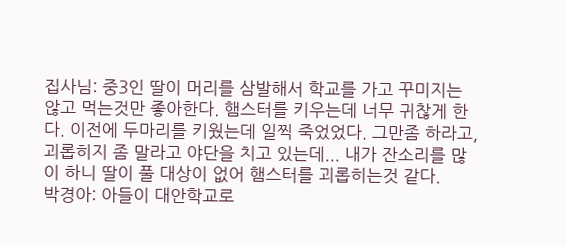집사님: 중3인 딸이 머리를 삼발해서 학교를 가고 꾸미지는 않고 먹는것만 좋아한다. 햄스터를 키우는데 너무 귀찮게 한다. 이전에 두마리를 키웠는데 일찍 죽었었다. 그만좀 하라고, 괴롭히지 좀 말라고 야단을 치고 있는데... 내가 잔소리를 많이 하니 딸이 풀 대상이 없어 햄스터를 괴롭히는것 같다.
박경아: 아들이 대안학교로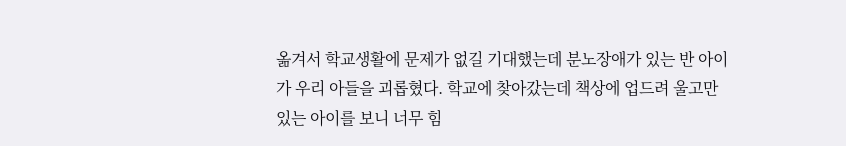옮겨서 학교생활에 문제가 없길 기대했는데 분노장애가 있는 반 아이가 우리 아들을 괴롭혔다. 학교에 찾아갔는데 책상에 업드려 울고만 있는 아이를 보니 너무 힘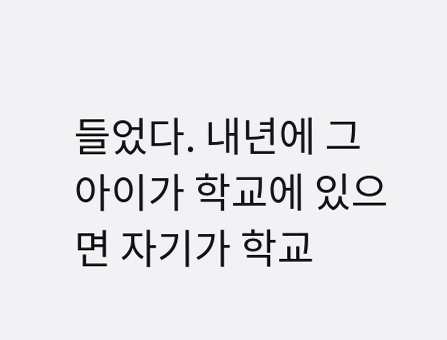들었다. 내년에 그 아이가 학교에 있으면 자기가 학교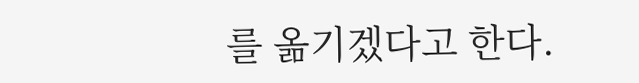를 옮기겠다고 한다.